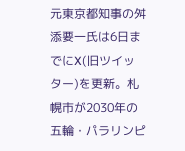元東京都知事の舛添要一氏は6日までにX(旧ツイッター)を更新。札幌市が2030年の五輪・パラリンピ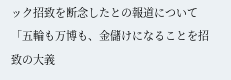ック招致を断念したとの報道について「五輪も万博も、金儲けになることを招致の大義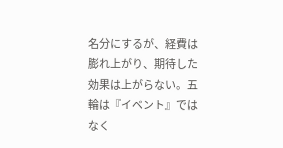名分にするが、経費は膨れ上がり、期待した効果は上がらない。五輪は『イベント』ではなく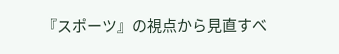『スポーツ』の視点から見直すべ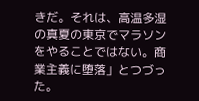きだ。それは、高温多湿の真夏の東京でマラソンをやることではない。商業主義に堕落」とつづった。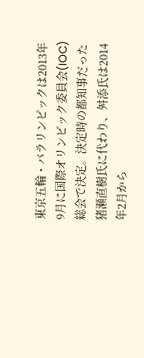東京五輪・パラリンピックは2013年9月に国際オリンピック委員会(IOC)総会で決定。決定時の都知事だった猪瀬直樹氏に代わり、舛添氏は2014年2月から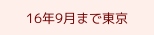16年9月まで東京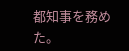都知事を務めた。